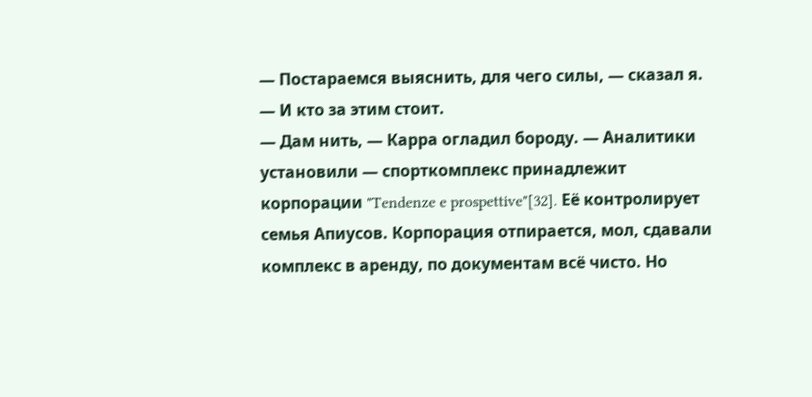— Постараемся выяснить, для чего силы, — сказал я. — И кто за этим стоит.
— Дам нить, — Карра огладил бороду. — Аналитики установили — спорткомплекс принадлежит корпорации "Tendenze e prospettive"[32]. Её контролирует семья Апиусов. Корпорация отпирается, мол, сдавали комплекс в аренду, по документам всё чисто. Но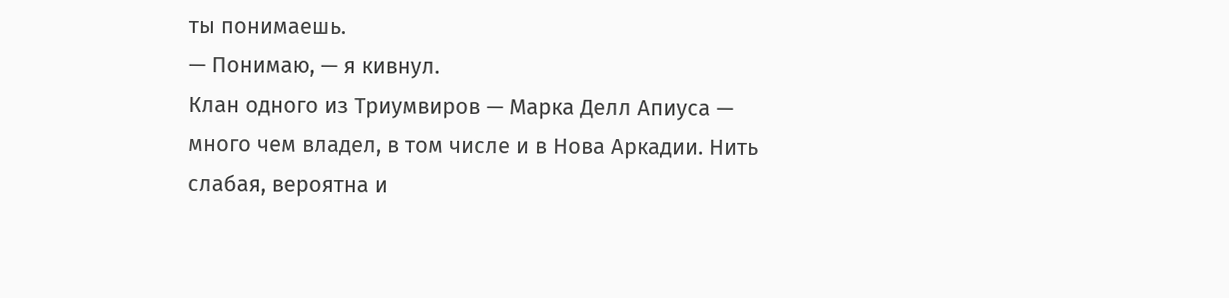ты понимаешь.
— Понимаю, — я кивнул.
Клан одного из Триумвиров — Марка Делл Апиуса — много чем владел, в том числе и в Нова Аркадии. Нить слабая, вероятна и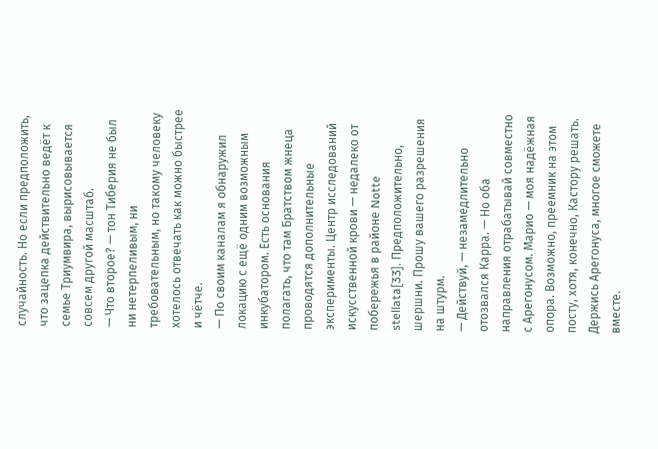случайность. Но если предположить, что зацепка действительно ведёт к семье Триумвира, вырисовывается совсем другой масштаб.
— Что второе? — тон Тиберия не был ни нетерпеливым, ни требовательным, но такому человеку хотелось отвечать как можно быстрее и чётче.
— По своим каналам я обнаружил локацию с ещё одним возможным инкубатором. Есть основания полагать, что там Братством жнеца проводятся дополнительные эксперименты. Центр исследований искусственной крови — недалеко от побережья в районе Notte stellata[33]. Предположительно, шершни. Прошу вашего разрешения на штурм.
— Действуй, — незамедлительно отозвался Карра. — Но оба направления отрабатывай совместно с Арегонусом. Марио — моя надёжная опора. Возможно, преемник на этом посту, хотя, конечно, Кастору решать. Держись Арегонуса, многое сможете вместе.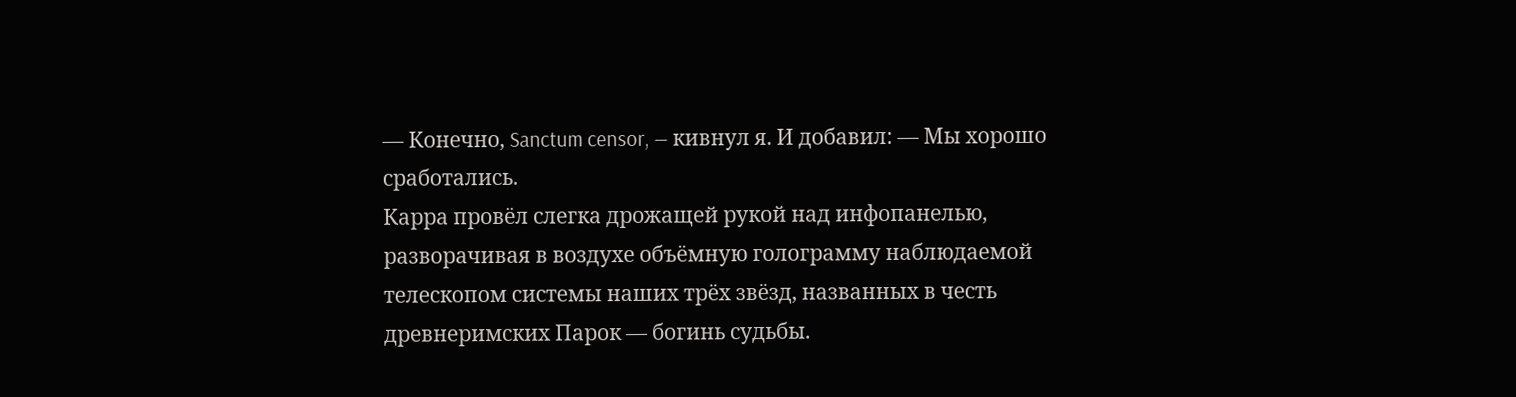— Конечно, Sanctum censor, — кивнул я. И добавил: — Мы хорошо сработались.
Карра провёл слегка дрожащей рукой над инфопанелью, разворачивая в воздухе объёмную голограмму наблюдаемой телескопом системы наших трёх звёзд, названных в честь древнеримских Парок — богинь судьбы.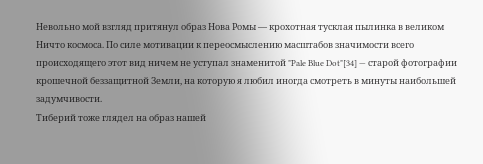Невольно мой взгляд притянул образ Нова Ромы — крохотная тусклая пылинка в великом Ничто космоса. По силе мотивации к переосмыслению масштабов значимости всего происходящего этот вид ничем не уступал знаменитой "Pale Blue Dot"[34] — старой фотографии крошечной беззащитной Земли, на которую я любил иногда смотреть в минуты наибольшей задумчивости.
Тиберий тоже глядел на образ нашей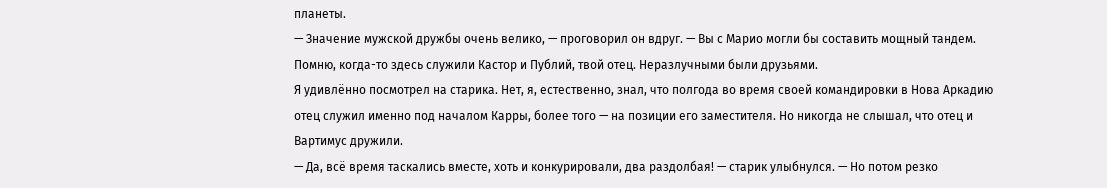планеты.
— Значение мужской дружбы очень велико, — проговорил он вдруг. — Вы с Марио могли бы составить мощный тандем. Помню, когда-то здесь служили Кастор и Публий, твой отец. Неразлучными были друзьями.
Я удивлённо посмотрел на старика. Нет, я, естественно, знал, что полгода во время своей командировки в Нова Аркадию отец служил именно под началом Карры, более того — на позиции его заместителя. Но никогда не слышал, что отец и Вартимус дружили.
— Да, всё время таскались вместе, хоть и конкурировали, два раздолбая! — старик улыбнулся. — Но потом резко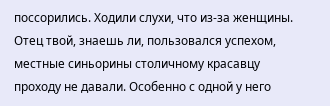поссорились. Ходили слухи, что из-за женщины. Отец твой, знаешь ли, пользовался успехом, местные синьорины столичному красавцу проходу не давали. Особенно с одной у него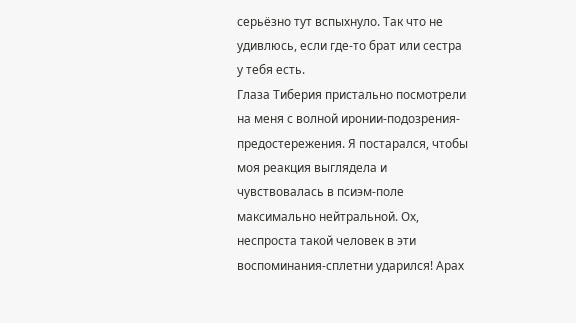серьёзно тут вспыхнуло. Так что не удивлюсь, если где-то брат или сестра у тебя есть.
Глаза Тиберия пристально посмотрели на меня с волной иронии-подозрения-предостережения. Я постарался, чтобы моя реакция выглядела и чувствовалась в псиэм-поле максимально нейтральной. Ох, неспроста такой человек в эти воспоминания-сплетни ударился! Арах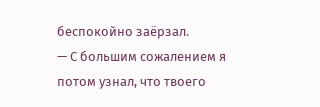беспокойно заёрзал.
— С большим сожалением я потом узнал, что твоего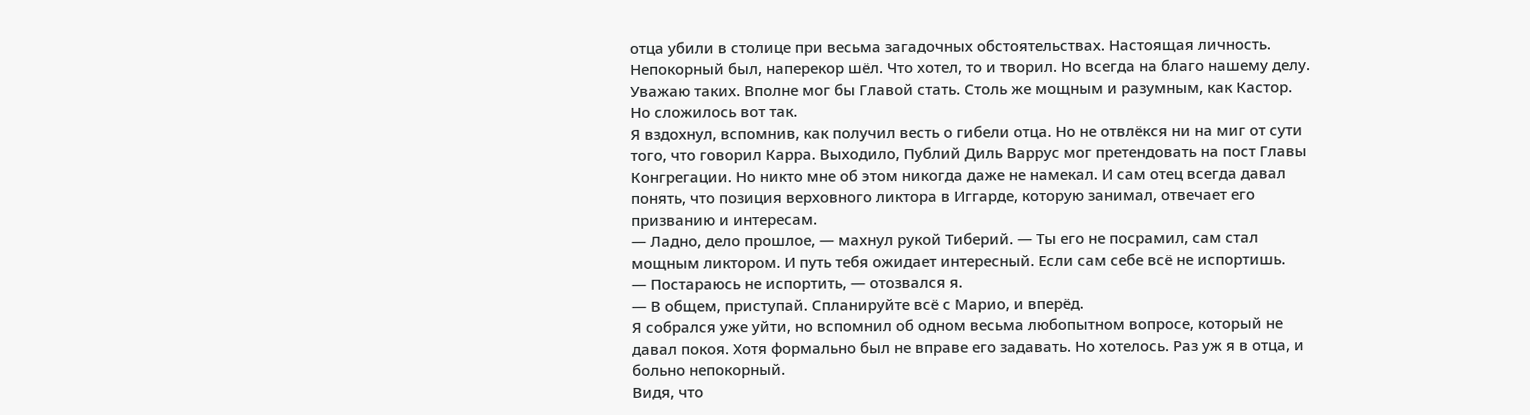отца убили в столице при весьма загадочных обстоятельствах. Настоящая личность. Непокорный был, наперекор шёл. Что хотел, то и творил. Но всегда на благо нашему делу. Уважаю таких. Вполне мог бы Главой стать. Столь же мощным и разумным, как Кастор. Но сложилось вот так.
Я вздохнул, вспомнив, как получил весть о гибели отца. Но не отвлёкся ни на миг от сути того, что говорил Карра. Выходило, Публий Диль Варрус мог претендовать на пост Главы Конгрегации. Но никто мне об этом никогда даже не намекал. И сам отец всегда давал понять, что позиция верховного ликтора в Иггарде, которую занимал, отвечает его призванию и интересам.
— Ладно, дело прошлое, — махнул рукой Тиберий. — Ты его не посрамил, сам стал мощным ликтором. И путь тебя ожидает интересный. Если сам себе всё не испортишь.
— Постараюсь не испортить, — отозвался я.
— В общем, приступай. Спланируйте всё с Марио, и вперёд.
Я собрался уже уйти, но вспомнил об одном весьма любопытном вопросе, который не давал покоя. Хотя формально был не вправе его задавать. Но хотелось. Раз уж я в отца, и больно непокорный.
Видя, что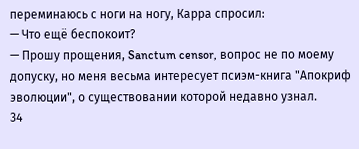переминаюсь с ноги на ногу, Карра спросил:
— Что ещё беспокоит?
— Прошу прощения, Sanctum censor, вопрос не по моему допуску, но меня весьма интересует псиэм-книга "Апокриф эволюции", о существовании которой недавно узнал.
34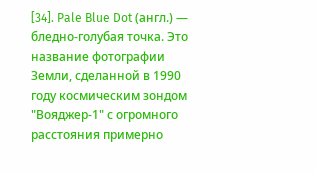[34]. Pale Blue Dot (англ.) — бледно-голубая точка. Это название фотографии Земли, сделанной в 1990 году космическим зондом "Вояджер-1" с огромного расстояния примерно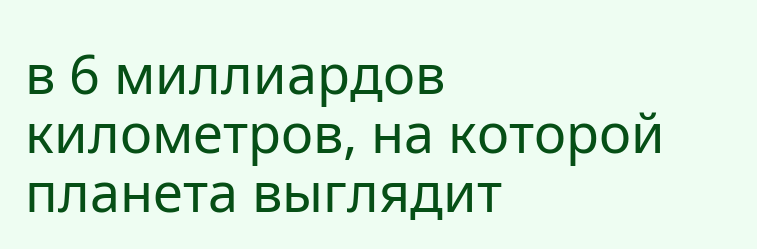в 6 миллиардов километров, на которой планета выглядит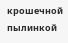крошечной пылинкой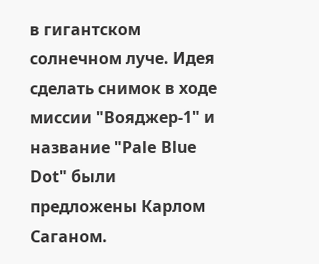в гигантском солнечном луче. Идея сделать снимок в ходе миссии "Вояджер-1" и название "Pale Blue Dot" были предложены Карлом Саганом.